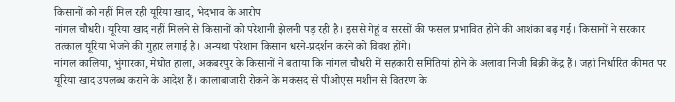किसानों को नहीं मिल रही यूरिया खाद, भेदभाव के आरोप
नांगल चौधरी। यूरिया खाद नहीं मिलने से किसानों को परेशानी झेलनी पड़ रही है। इससे गेहूं व सरसों की फसल प्रभावित होने की आशंका बढ़ गई। किसानों ने सरकार तत्काल यूरिया भेजने की गुहार लगाई है। अन्यथा परेशान किसान धरने-प्रदर्शन करने को विवश होंगे।
नांगल कालिया, भुंगारका, मेघोत हाला, अकबरपुर के किसानों ने बताया कि नांगल चौधरी में सहकारी समितियां होने के अलावा निजी बिक्री केंद्र हैं। जहां निर्धारित कीमत पर यूरिया खाद उपलब्ध कराने के आदेश हैं। कालाबाजारी रोकने के मकसद से पीओएस मशीन से वितरण के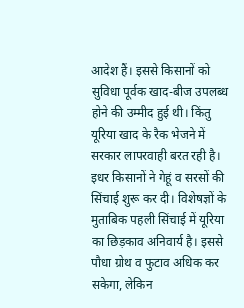आदेश हैं। इससे किसानों को सुविधा पूर्वक खाद-बीज उपलब्ध होने की उम्मीद हुई थी। किंतु यूरिया खाद के रैक भेजने में सरकार लापरवाही बरत रही है। इधर किसानों ने गेहूं व सरसों की सिंचाई शुरू कर दी। विशेषज्ञों के मुताबिक पहली सिंचाई में यूरिया का छिड़काव अनिवार्य है। इससे पौधा ग्रोथ व फुटाव अधिक कर सकेगा, लेकिन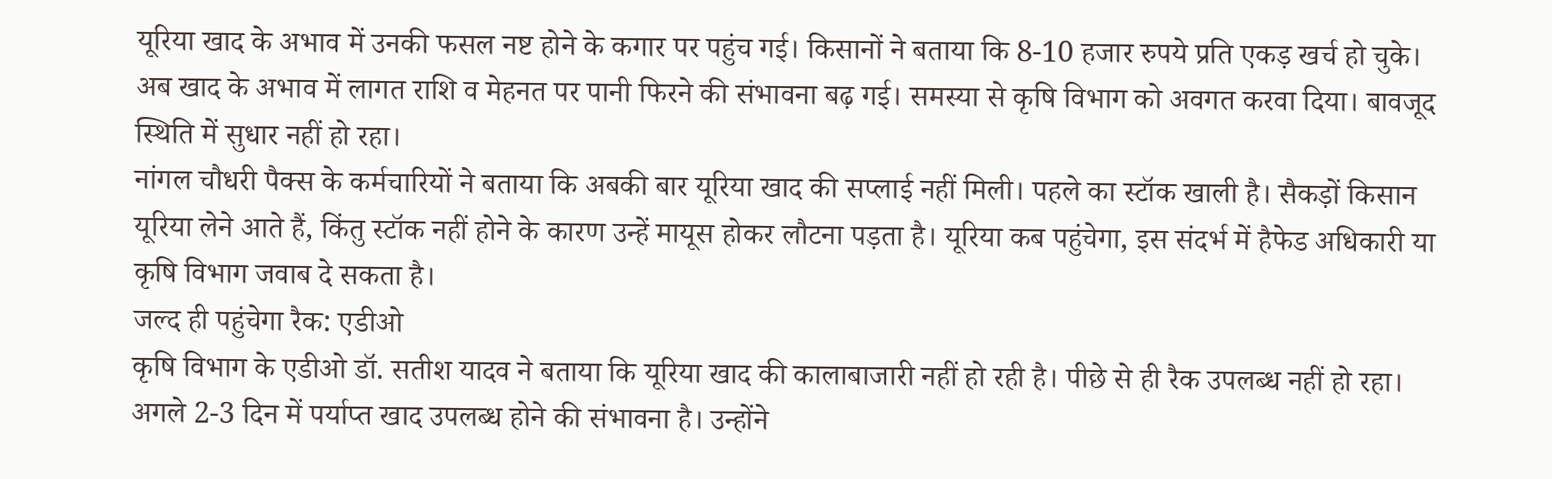यूरिया खाद के अभाव में उनकी फसल नष्ट होने के कगार पर पहुंच गई। किसानों ने बताया कि 8-10 हजार रुपये प्रति एकड़ खर्च हो चुके। अब खाद के अभाव में लागत राशि व मेहनत पर पानी फिरने की संभावना बढ़ गई। समस्या से कृषि विभाग को अवगत करवा दिया। बावजूद स्थिति में सुधार नहीं हो रहा।
नांगल चौधरी पैक्स के कर्मचारियों ने बताया कि अबकी बार यूरिया खाद की सप्लाई नहीं मिली। पहले का स्टॉक खाली है। सैकड़ों किसान यूरिया लेने आते हैं, किंतु स्टॉक नहीं होने के कारण उन्हें मायूस होकर लौटना पड़ता है। यूरिया कब पहुंचेगा, इस संदर्भ में हैफेड अधिकारी या कृषि विभाग जवाब दे सकता है।
जल्द ही पहुंचेगा रैक: एडीओ
कृषि विभाग के एडीओ डॉ. सतीश यादव ने बताया कि यूरिया खाद की कालाबाजारी नहीं हो रही है। पीछे से ही रैक उपलब्ध नहीं हो रहा। अगले 2-3 दिन में पर्याप्त खाद उपलब्ध होने की संभावना है। उन्होंने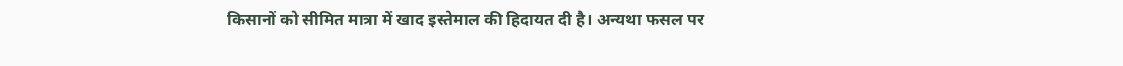किसानों को सीमित मात्रा में खाद इस्तेमाल की हिदायत दी है। अन्यथा फसल पर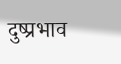दुष्प्रभाव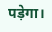पड़ेगा।